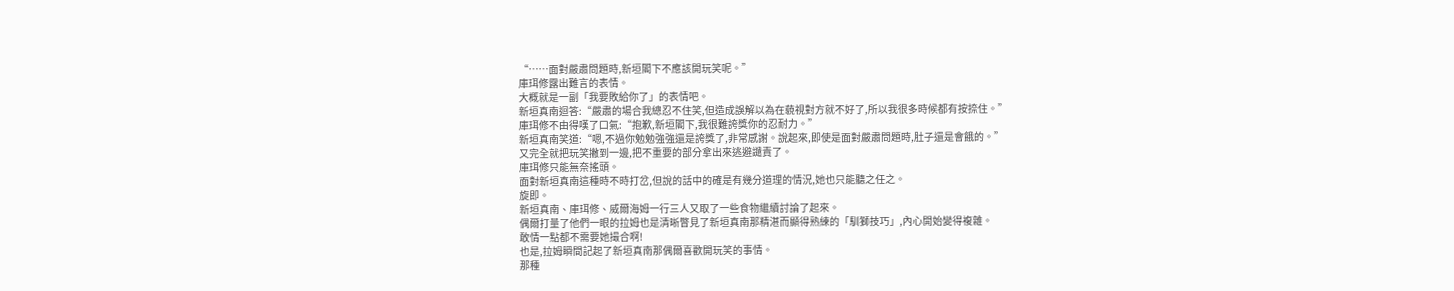“……面對嚴肅問題時,新垣閣下不應該開玩笑呢。”
庫珥修露出難言的表情。
大概就是一副「我要敗給你了」的表情吧。
新垣真南迴答:“嚴肅的場合我總忍不住笑,但造成誤解以為在藐視對方就不好了,所以我很多時候都有按捺住。”
庫珥修不由得嘆了口氣:“抱歉,新垣閣下,我很難誇獎你的忍耐力。”
新垣真南笑道:“嗯,不過你勉勉強強還是誇獎了,非常感謝。說起來,即使是面對嚴肅問題時,肚子還是會餓的。”
又完全就把玩笑撇到一邊,把不重要的部分拿出來逃避譴責了。
庫珥修只能無奈搖頭。
面對新垣真南這種時不時打岔,但說的話中的確是有幾分道理的情況,她也只能聽之任之。
旋即。
新垣真南、庫珥修、威爾海姆一行三人又取了一些食物繼續討論了起來。
偶爾打量了他們一眼的拉姆也是清晰瞥見了新垣真南那精湛而顯得熟練的「馴獅技巧」,內心開始變得複雜。
敢情一點都不需要她撮合啊!
也是,拉姆瞬間記起了新垣真南那偶爾喜歡開玩笑的事情。
那種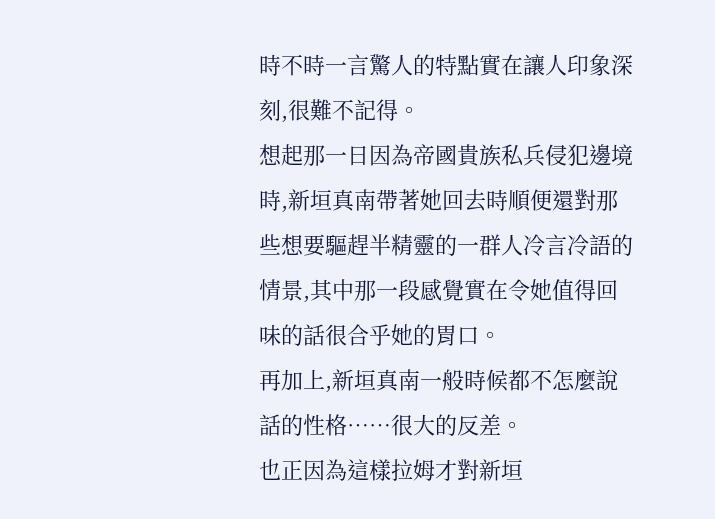時不時一言驚人的特點實在讓人印象深刻,很難不記得。
想起那一日因為帝國貴族私兵侵犯邊境時,新垣真南帶著她回去時順便還對那些想要驅趕半精靈的一群人冷言冷語的情景,其中那一段感覺實在令她值得回味的話很合乎她的胃口。
再加上,新垣真南一般時候都不怎麼說話的性格……很大的反差。
也正因為這樣拉姆才對新垣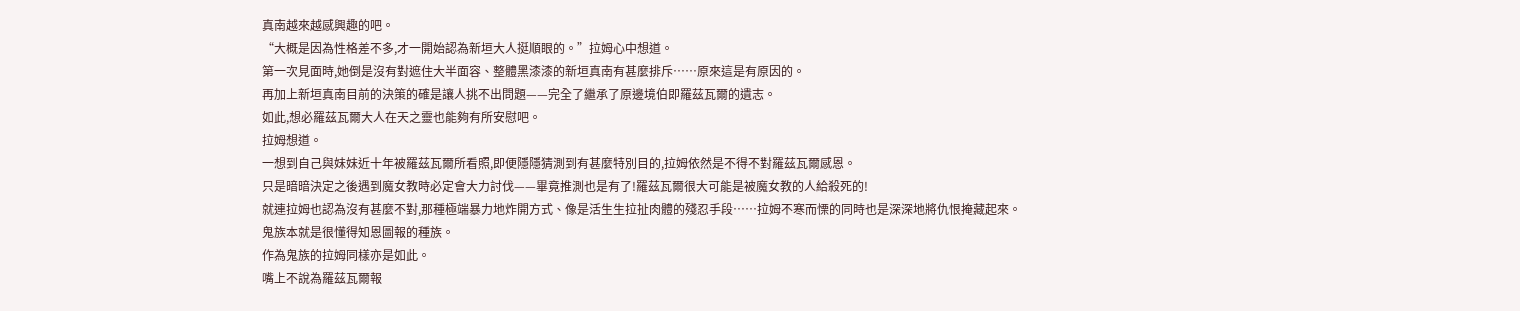真南越來越感興趣的吧。
“大概是因為性格差不多,才一開始認為新垣大人挺順眼的。”拉姆心中想道。
第一次見面時,她倒是沒有對遮住大半面容、整體黑漆漆的新垣真南有甚麼排斥……原來這是有原因的。
再加上新垣真南目前的決策的確是讓人挑不出問題——完全了繼承了原邊境伯即羅茲瓦爾的遺志。
如此,想必羅茲瓦爾大人在天之靈也能夠有所安慰吧。
拉姆想道。
一想到自己與妹妹近十年被羅茲瓦爾所看照,即便隱隱猜測到有甚麼特別目的,拉姆依然是不得不對羅茲瓦爾感恩。
只是暗暗決定之後遇到魔女教時必定會大力討伐——畢竟推測也是有了!羅茲瓦爾很大可能是被魔女教的人給殺死的!
就連拉姆也認為沒有甚麼不對,那種極端暴力地炸開方式、像是活生生拉扯肉體的殘忍手段……拉姆不寒而慄的同時也是深深地將仇恨掩藏起來。
鬼族本就是很懂得知恩圖報的種族。
作為鬼族的拉姆同樣亦是如此。
嘴上不說為羅茲瓦爾報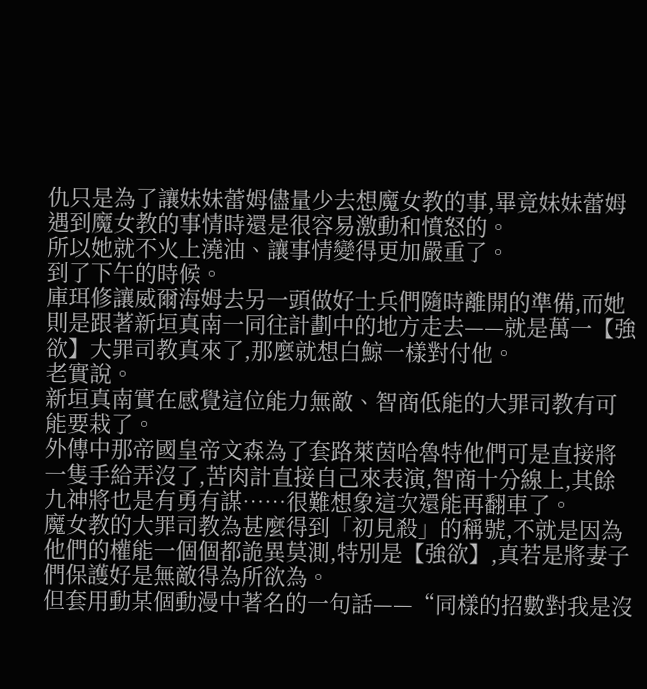仇只是為了讓妹妹蕾姆儘量少去想魔女教的事,畢竟妹妹蕾姆遇到魔女教的事情時還是很容易激動和憤怒的。
所以她就不火上澆油、讓事情變得更加嚴重了。
到了下午的時候。
庫珥修讓威爾海姆去另一頭做好士兵們隨時離開的準備,而她則是跟著新垣真南一同往計劃中的地方走去——就是萬一【強欲】大罪司教真來了,那麼就想白鯨一樣對付他。
老實說。
新垣真南實在感覺這位能力無敵、智商低能的大罪司教有可能要栽了。
外傳中那帝國皇帝文森為了套路萊茵哈魯特他們可是直接將一隻手給弄沒了,苦肉計直接自己來表演,智商十分線上,其餘九神將也是有勇有謀……很難想象這次還能再翻車了。
魔女教的大罪司教為甚麼得到「初見殺」的稱號,不就是因為他們的權能一個個都詭異莫測,特別是【強欲】,真若是將妻子們保護好是無敵得為所欲為。
但套用動某個動漫中著名的一句話——“同樣的招數對我是沒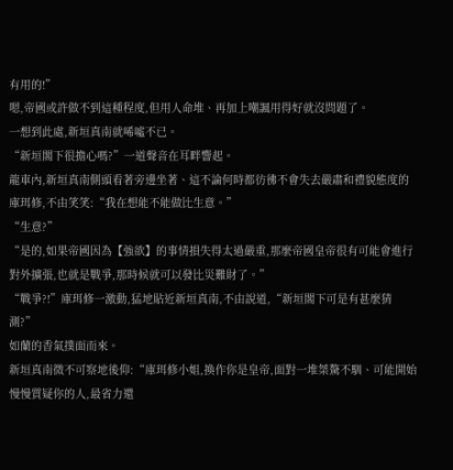有用的!”
嗯,帝國或許做不到這種程度,但用人命堆、再加上嘲諷用得好就沒問題了。
一想到此處,新垣真南就唏噓不已。
“新垣閣下很擔心嗎?”一道聲音在耳畔響起。
龍車內,新垣真南側頭看著旁邊坐著、這不論何時都彷彿不會失去嚴肅和禮貌態度的庫珥修,不由笑笑:“我在想能不能做比生意。”
“生意?”
“是的,如果帝國因為【強欲】的事情損失得太過嚴重,那麼帝國皇帝很有可能會進行對外擴張,也就是戰爭,那時候就可以發比災難財了。”
“戰爭?!”庫珥修一激動,猛地貼近新垣真南,不由說道,“新垣閣下可是有甚麼猜測?”
如蘭的香氣撲面而來。
新垣真南微不可察地後仰:“庫珥修小姐,換作你是皇帝,面對一堆桀驁不馴、可能開始慢慢質疑你的人,最省力還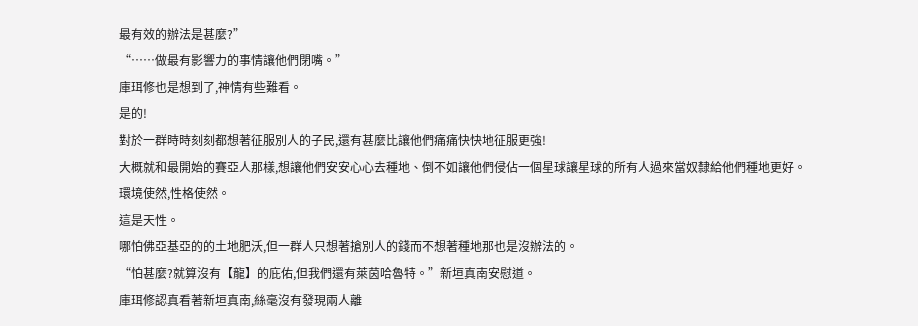最有效的辦法是甚麼?”
“……做最有影響力的事情讓他們閉嘴。”
庫珥修也是想到了,神情有些難看。
是的!
對於一群時時刻刻都想著征服別人的子民,還有甚麼比讓他們痛痛快快地征服更強!
大概就和最開始的賽亞人那樣,想讓他們安安心心去種地、倒不如讓他們侵佔一個星球讓星球的所有人過來當奴隸給他們種地更好。
環境使然,性格使然。
這是天性。
哪怕佛亞基亞的的土地肥沃,但一群人只想著搶別人的錢而不想著種地那也是沒辦法的。
“怕甚麼?就算沒有【龍】的庇佑,但我們還有萊茵哈魯特。”新垣真南安慰道。
庫珥修認真看著新垣真南,絲毫沒有發現兩人離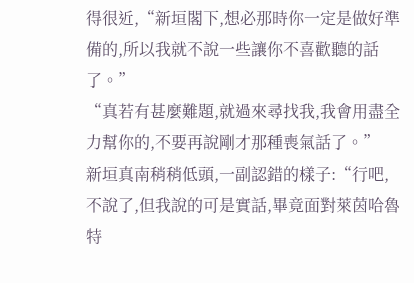得很近,“新垣閣下,想必那時你一定是做好準備的,所以我就不說一些讓你不喜歡聽的話了。”
“真若有甚麼難題,就過來尋找我,我會用盡全力幫你的,不要再說剛才那種喪氣話了。”
新垣真南稍稍低頭,一副認錯的樣子:“行吧,不說了,但我說的可是實話,畢竟面對萊茵哈魯特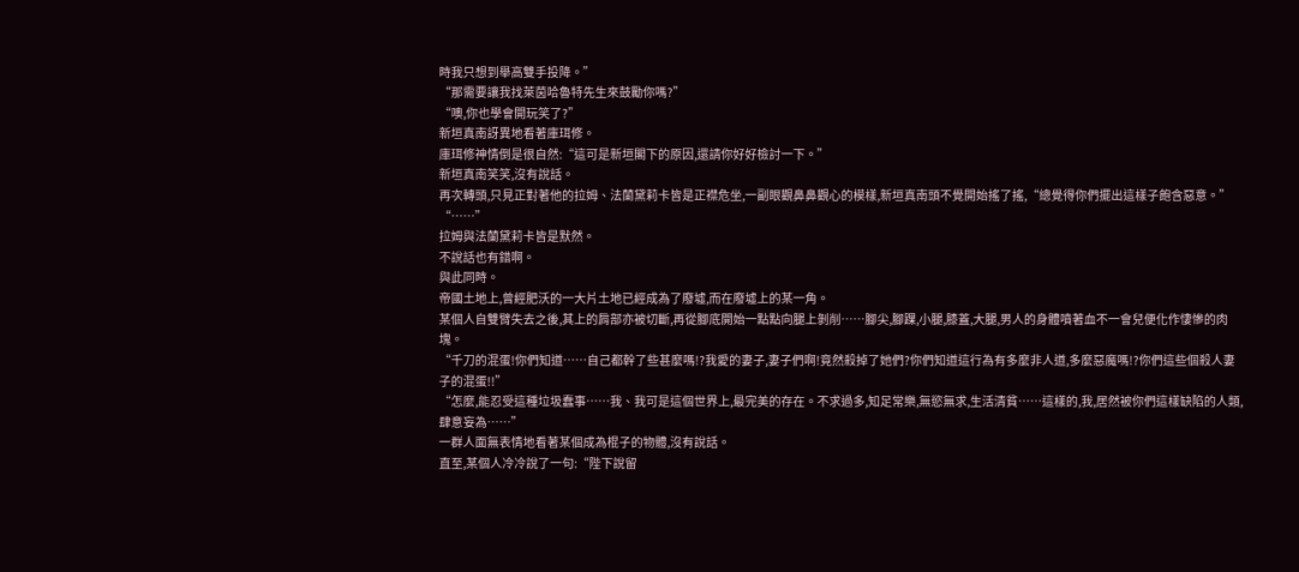時我只想到舉高雙手投降。”
“那需要讓我找萊茵哈魯特先生來鼓勵你嗎?”
“噢,你也學會開玩笑了?”
新垣真南訝異地看著庫珥修。
庫珥修神情倒是很自然:“這可是新垣閣下的原因,還請你好好檢討一下。”
新垣真南笑笑,沒有說話。
再次轉頭,只見正對著他的拉姆、法蘭黛莉卡皆是正襟危坐,一副眼觀鼻鼻觀心的模樣,新垣真南頭不覺開始搖了搖,“總覺得你們擺出這樣子飽含惡意。”
“……”
拉姆與法蘭黛莉卡皆是默然。
不說話也有錯啊。
與此同時。
帝國土地上,曾經肥沃的一大片土地已經成為了廢墟,而在廢墟上的某一角。
某個人自雙臂失去之後,其上的肩部亦被切斷,再從腳底開始一點點向腿上剝削……腳尖,腳踝,小腿,膝蓋,大腿,男人的身體噴著血不一會兒便化作悽慘的肉塊。
“千刀的混蛋!你們知道……自己都幹了些甚麼嗎!?我愛的妻子,妻子們啊!竟然殺掉了她們?你們知道這行為有多麼非人道,多麼惡魔嗎!?你們這些個殺人妻子的混蛋!!”
“怎麼,能忍受這種垃圾蠢事……我、我可是這個世界上,最完美的存在。不求過多,知足常樂,無慾無求,生活清貧……這樣的,我,居然被你們這樣缺陷的人類,肆意妄為……”
一群人面無表情地看著某個成為棍子的物體,沒有說話。
直至,某個人冷冷說了一句:“陛下說留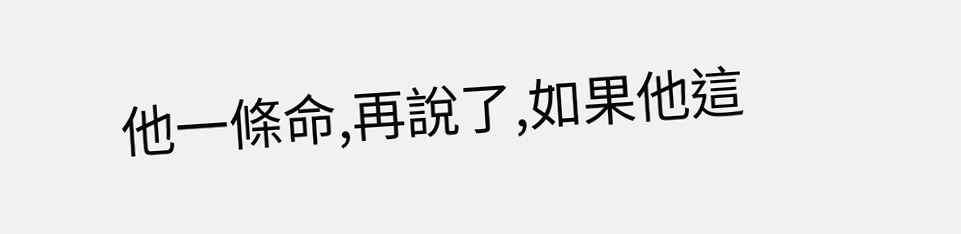他一條命,再說了,如果他這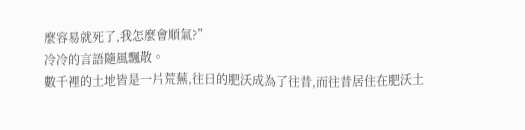麼容易就死了,我怎麼會順氣?”
冷冷的言語隨風飄散。
數千裡的土地皆是一片荒蕪,往日的肥沃成為了往昔,而往昔居住在肥沃土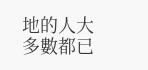地的人大多數都已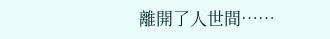離開了人世間……